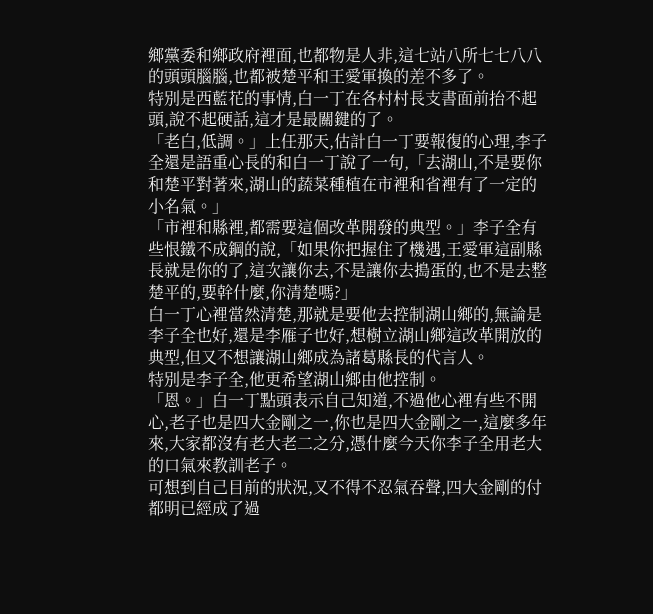鄉黨委和鄉政府裡面,也都物是人非,這七站八所七七八八的頭頭腦腦,也都被楚平和王愛軍換的差不多了。
特別是西藍花的事情,白一丁在各村村長支書面前抬不起頭,說不起硬話,這才是最關鍵的了。
「老白,低調。」上任那天,估計白一丁要報復的心理,李子全還是語重心長的和白一丁說了一句,「去湖山,不是要你和楚平對著來,湖山的蔬菜種植在市裡和省裡有了一定的小名氣。」
「市裡和縣裡,都需要這個改革開發的典型。」李子全有些恨鐵不成鋼的說,「如果你把握住了機遇,王愛軍這副縣長就是你的了,這次讓你去,不是讓你去搗蛋的,也不是去整楚平的,要幹什麼,你清楚嗎?」
白一丁心裡當然清楚,那就是要他去控制湖山鄉的,無論是李子全也好,還是李雁子也好,想樹立湖山鄉這改革開放的典型,但又不想讓湖山鄉成為諸葛縣長的代言人。
特別是李子全,他更希望湖山鄉由他控制。
「恩。」白一丁點頭表示自己知道,不過他心裡有些不開心,老子也是四大金剛之一,你也是四大金剛之一,這麼多年來,大家都沒有老大老二之分,憑什麼今天你李子全用老大的口氣來教訓老子。
可想到自己目前的狀況,又不得不忍氣吞聲,四大金剛的付都明已經成了過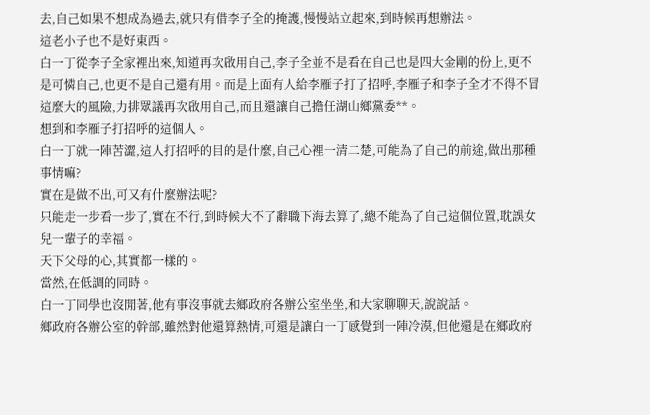去,自己如果不想成為過去,就只有借李子全的掩護,慢慢站立起來,到時候再想辦法。
這老小子也不是好東西。
白一丁從李子全家裡出來,知道再次啟用自己,李子全並不是看在自己也是四大金剛的份上,更不是可憐自己,也更不是自己還有用。而是上面有人給李雁子打了招呼,李雁子和李子全才不得不冒這麼大的風險,力排眾議再次啟用自己,而且還讓自己擔任湖山鄉黨委**。
想到和李雁子打招呼的這個人。
白一丁就一陣苦澀,這人打招呼的目的是什麼,自己心裡一清二楚,可能為了自己的前途,做出那種事情嘛?
實在是做不出,可又有什麼辦法呢?
只能走一步看一步了,實在不行,到時候大不了辭職下海去算了,總不能為了自己這個位置,耽誤女兒一輩子的幸福。
天下父母的心,其實都一樣的。
當然,在低調的同時。
白一丁同學也沒閒著,他有事沒事就去鄉政府各辦公室坐坐,和大家聊聊天,說說話。
鄉政府各辦公室的幹部,雖然對他還算熱情,可還是讓白一丁感覺到一陣冷漠,但他還是在鄉政府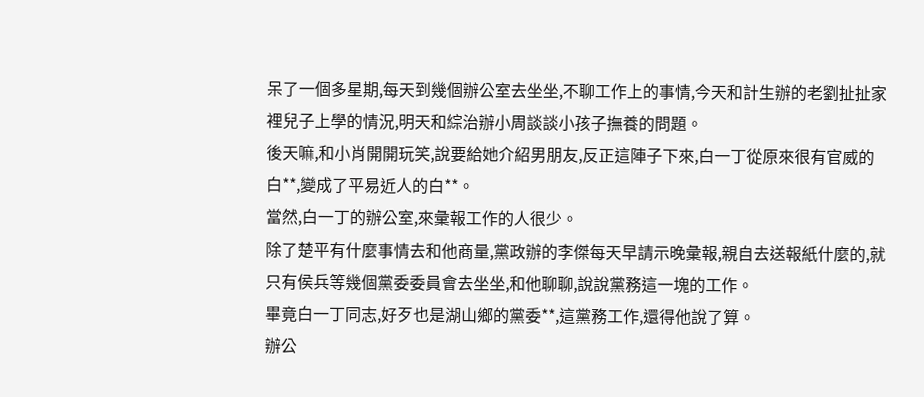呆了一個多星期,每天到幾個辦公室去坐坐,不聊工作上的事情,今天和計生辦的老劉扯扯家裡兒子上學的情況,明天和綜治辦小周談談小孩子撫養的問題。
後天嘛,和小肖開開玩笑,說要給她介紹男朋友,反正這陣子下來,白一丁從原來很有官威的白**,變成了平易近人的白**。
當然,白一丁的辦公室,來彙報工作的人很少。
除了楚平有什麼事情去和他商量,黨政辦的李傑每天早請示晚彙報,親自去送報紙什麼的,就只有侯兵等幾個黨委委員會去坐坐,和他聊聊,說說黨務這一塊的工作。
畢竟白一丁同志,好歹也是湖山鄉的黨委**,這黨務工作,還得他說了算。
辦公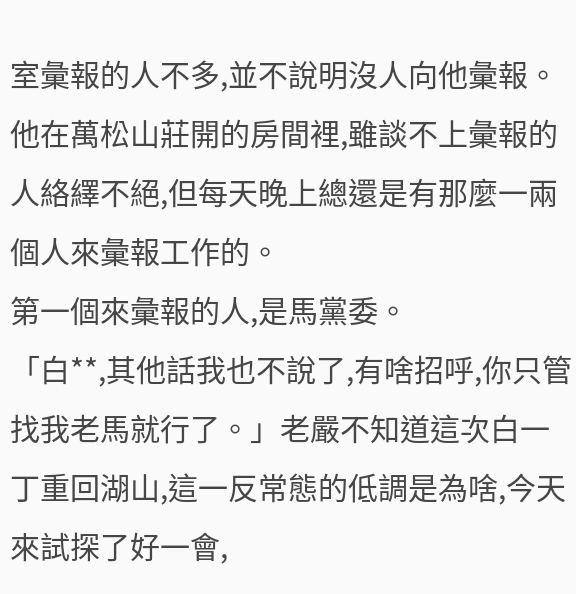室彙報的人不多,並不說明沒人向他彙報。
他在萬松山莊開的房間裡,雖談不上彙報的人絡繹不絕,但每天晚上總還是有那麼一兩個人來彙報工作的。
第一個來彙報的人,是馬黨委。
「白**,其他話我也不說了,有啥招呼,你只管找我老馬就行了。」老嚴不知道這次白一丁重回湖山,這一反常態的低調是為啥,今天來試探了好一會,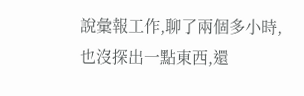說彙報工作,聊了兩個多小時,也沒探出一點東西,還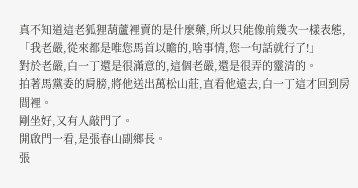真不知道這老狐狸葫蘆裡賣的是什麼藥,所以只能像前幾次一樣表態,「我老嚴,從來都是唯您馬首以瞻的,啥事情,您一句話就行了!」
對於老嚴,白一丁還是很滿意的,這個老嚴,還是很弄的靈清的。
拍著馬黨委的肩膀,將他送出萬松山莊,直看他遠去,白一丁這才回到房間裡。
剛坐好,又有人敲門了。
開啟門一看,是張春山副鄉長。
張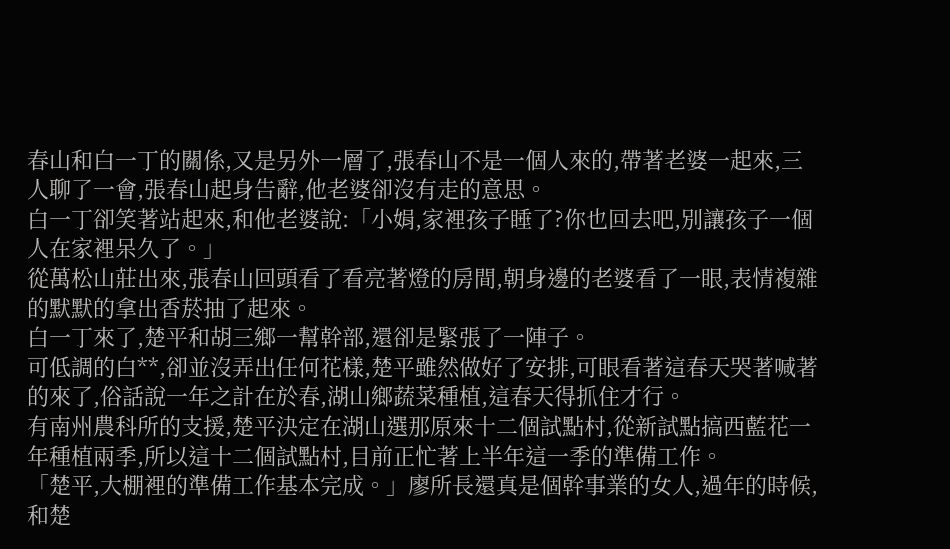春山和白一丁的關係,又是另外一層了,張春山不是一個人來的,帶著老婆一起來,三人聊了一會,張春山起身告辭,他老婆卻沒有走的意思。
白一丁卻笑著站起來,和他老婆說:「小娟,家裡孩子睡了?你也回去吧,別讓孩子一個人在家裡呆久了。」
從萬松山莊出來,張春山回頭看了看亮著燈的房間,朝身邊的老婆看了一眼,表情複雜的默默的拿出香菸抽了起來。
白一丁來了,楚平和胡三鄉一幫幹部,還卻是緊張了一陣子。
可低調的白**,卻並沒弄出任何花樣,楚平雖然做好了安排,可眼看著這春天哭著喊著的來了,俗話說一年之計在於春,湖山鄉蔬菜種植,這春天得抓住才行。
有南州農科所的支援,楚平決定在湖山選那原來十二個試點村,從新試點搞西藍花一年種植兩季,所以這十二個試點村,目前正忙著上半年這一季的準備工作。
「楚平,大棚裡的準備工作基本完成。」廖所長還真是個幹事業的女人,過年的時候,和楚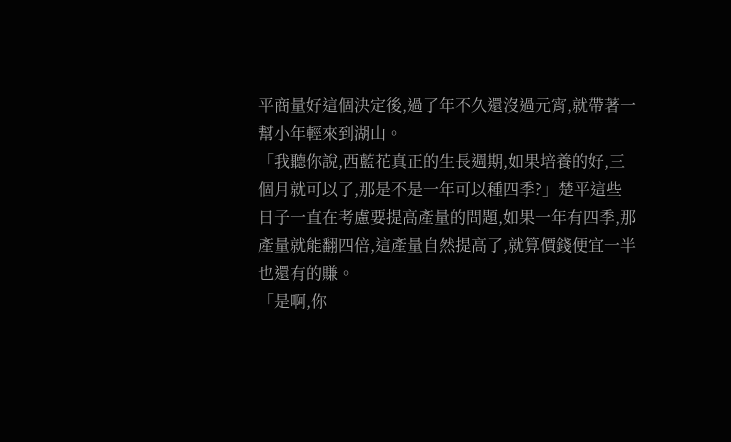平商量好這個決定後,過了年不久還沒過元宵,就帶著一幫小年輕來到湖山。
「我聽你說,西藍花真正的生長週期,如果培養的好,三個月就可以了,那是不是一年可以種四季?」楚平這些日子一直在考慮要提高產量的問題,如果一年有四季,那產量就能翻四倍,這產量自然提高了,就算價錢便宜一半也還有的賺。
「是啊,你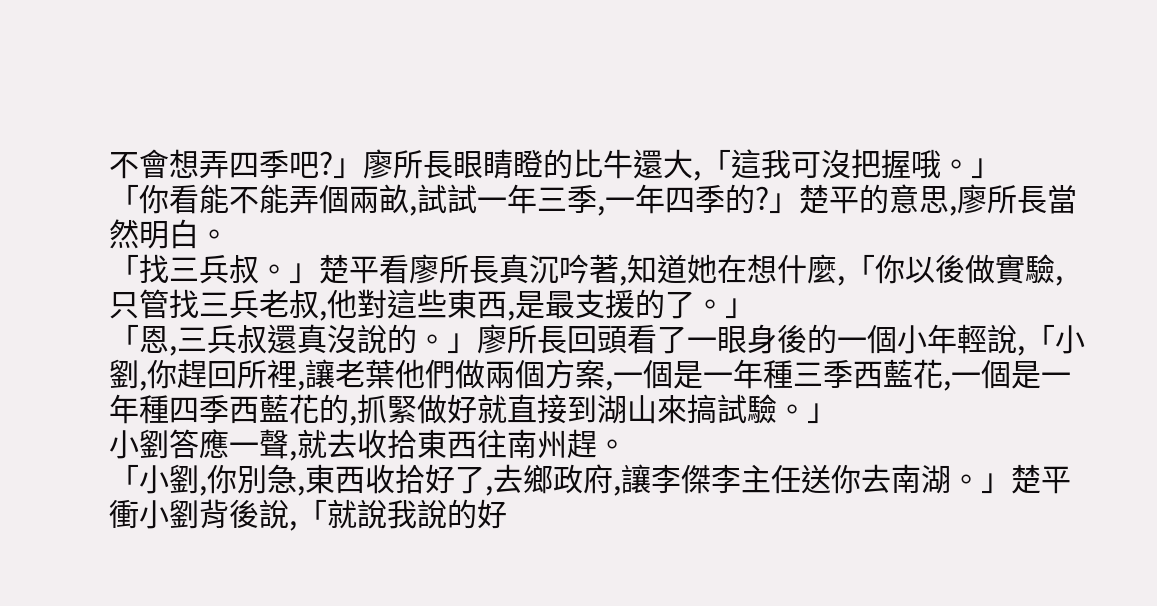不會想弄四季吧?」廖所長眼睛瞪的比牛還大,「這我可沒把握哦。」
「你看能不能弄個兩畝,試試一年三季,一年四季的?」楚平的意思,廖所長當然明白。
「找三兵叔。」楚平看廖所長真沉吟著,知道她在想什麼,「你以後做實驗,只管找三兵老叔,他對這些東西,是最支援的了。」
「恩,三兵叔還真沒說的。」廖所長回頭看了一眼身後的一個小年輕說,「小劉,你趕回所裡,讓老葉他們做兩個方案,一個是一年種三季西藍花,一個是一年種四季西藍花的,抓緊做好就直接到湖山來搞試驗。」
小劉答應一聲,就去收拾東西往南州趕。
「小劉,你別急,東西收拾好了,去鄉政府,讓李傑李主任送你去南湖。」楚平衝小劉背後說,「就說我說的好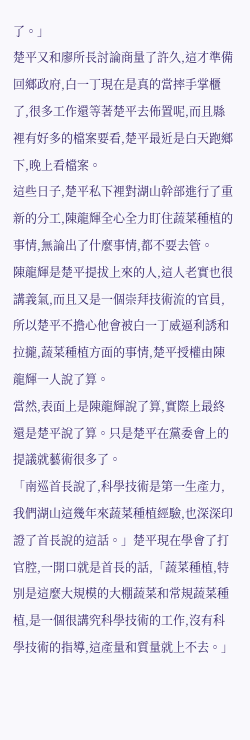了。」
楚平又和廖所長討論商量了許久,這才準備回鄉政府,白一丁現在是真的當摔手掌櫃了,很多工作還等著楚平去佈置呢,而且縣裡有好多的檔案要看,楚平最近是白天跑鄉下,晚上看檔案。
這些日子,楚平私下裡對湖山幹部進行了重新的分工,陳龍輝全心全力盯住蔬菜種植的事情,無論出了什麼事情,都不要去管。
陳龍輝是楚平提拔上來的人,這人老實也很講義氣,而且又是一個崇拜技術流的官員,所以楚平不擔心他會被白一丁威逼利誘和拉攏,蔬菜種植方面的事情,楚平授權由陳龍輝一人說了算。
當然,表面上是陳龍輝說了算,實際上最終還是楚平說了算。只是楚平在黨委會上的提議就藝術很多了。
「南巡首長說了,科學技術是第一生產力,我們湖山這幾年來蔬菜種植經驗,也深深印證了首長說的這話。」楚平現在學會了打官腔,一開口就是首長的話,「蔬菜種植,特別是這麼大規模的大棚蔬菜和常規蔬菜種植,是一個很講究科學技術的工作,沒有科學技術的指導,這產量和質量就上不去。」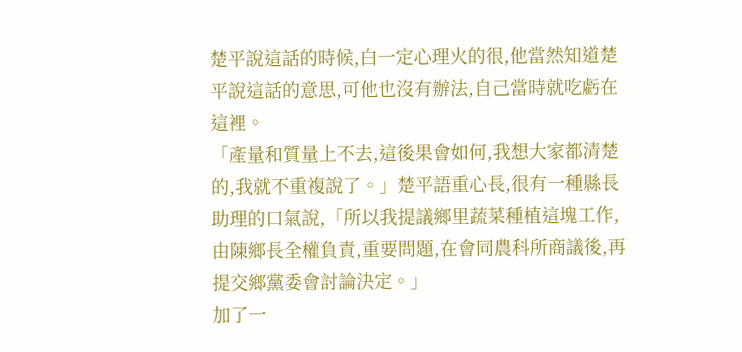楚平說這話的時候,白一定心理火的很,他當然知道楚平說這話的意思,可他也沒有辦法,自己當時就吃虧在這裡。
「產量和質量上不去,這後果會如何,我想大家都清楚的,我就不重複說了。」楚平語重心長,很有一種縣長助理的口氣說,「所以我提議鄉里蔬菜種植這塊工作,由陳鄉長全權負責,重要問題,在會同農科所商議後,再提交鄉黨委會討論決定。」
加了一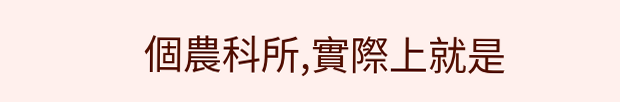個農科所,實際上就是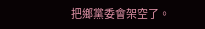把鄉黨委會架空了。